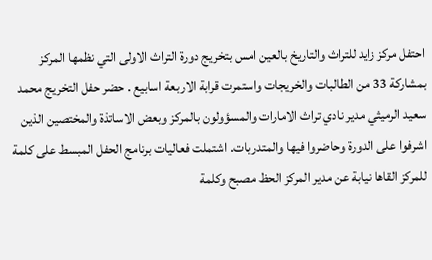احتفل مركز زايد للتراث والتاريخ بالعين امس بتخريج دورة التراث الاولى التي نظمها المركز بمشاركة 33 من الطالبات والخريجات واستمرت قرابة الاربعة اسابيع . حضر حفل التخريج محمد سعيد الرميثي مدير نادي تراث الامارات والمسؤولون بالمركز وبعض الاساتذة والمختصين الذين اشرفوا على الدورة وحاضروا فيها والمتدربات. اشتملت فعاليات برنامج الحفل المبسط على كلمة للمركز القاها نيابة عن مدير المركز الحظ مصبح وكلمة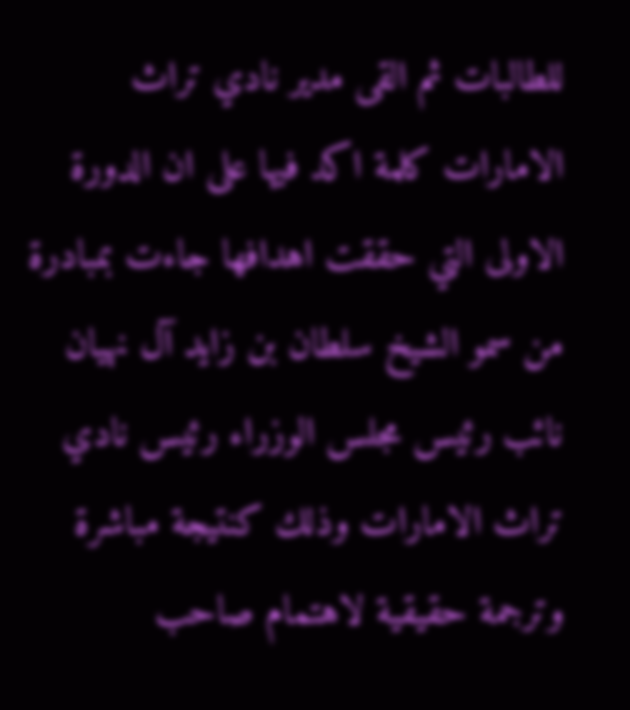للطالبات ثم القى مدير نادي تراث الامارات كلمة اكد فيها على ان الدورة الاولى التي حققت اهدافها جاءت بمبادرة من سمو الشيخ سلطان بن زايد آل نهيان نائب رئيس مجلس الوزراء رئيس نادي تراث الامارات وذلك كنتيجة مباشرة وترجمة حقيقية لاهتمام صاحب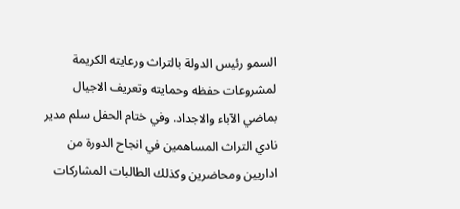السمو رئيس الدولة بالتراث ورعايته الكريمة لمشروعات حفظه وحمايته وتعريف الاجيال بماضي الآباء والاجداد. وفي ختام الحفل سلم مدير نادي التراث المساهمين في انجاح الدورة من اداريين ومحاضرين وكذلك الطالبات المشاركات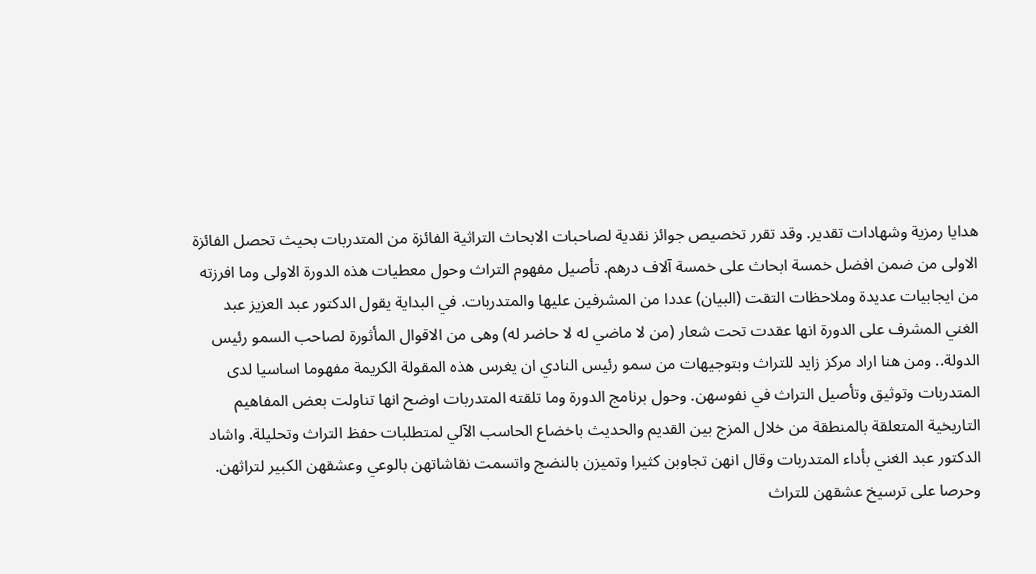هدايا رمزية وشهادات تقدير. وقد تقرر تخصيص جوائز نقدية لصاحبات الابحاث التراثية الفائزة من المتدربات بحيث تحصل الفائزة الاولى من ضمن افضل خمسة ابحاث على خمسة آلاف درهم. تأصيل مفهوم التراث وحول معطيات هذه الدورة الاولى وما افرزته من ايجابيات عديدة وملاحظات التقت (البيان) عددا من المشرفين عليها والمتدربات. في البداية يقول الدكتور عبد العزيز عبد الغني المشرف على الدورة انها عقدت تحت شعار (من لا ماضي له لا حاضر له) وهى من الاقوال المأثورة لصاحب السمو رئيس الدولة.. ومن هنا اراد مركز زايد للتراث وبتوجيهات من سمو رئيس النادي ان يغرس هذه المقولة الكريمة مفهوما اساسيا لدى المتدربات وتوثيق وتأصيل التراث في نفوسهن. وحول برنامج الدورة وما تلقته المتدربات اوضح انها تناولت بعض المفاهيم التاريخية المتعلقة بالمنطقة من خلال المزج بين القديم والحديث باخضاع الحاسب الآلي لمتطلبات حفظ التراث وتحليلة. واشاد الدكتور عبد الغني بأداء المتدربات وقال انهن تجاوبن كثيرا وتميزن بالنضج واتسمت نقاشاتهن بالوعي وعشقهن الكبير لتراثهن. وحرصا على ترسيخ عشقهن للتراث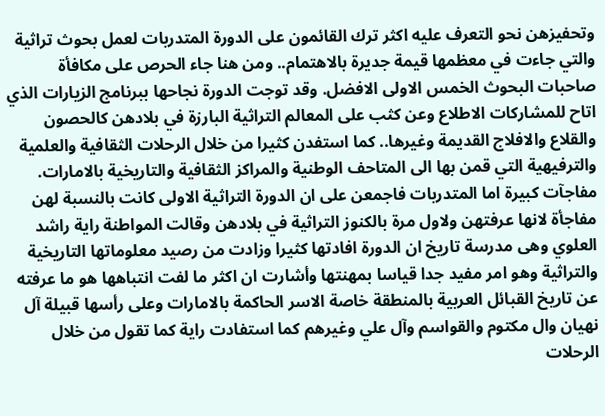وتحفيزهن نحو التعرف عليه اكثر ترك القائمون على الدورة المتدربات لعمل بحوث تراثية والتي جاءت في معظمها قيمة جديرة بالاهتمام.. ومن هنا جاء الحرص على مكافأة صاحبات البحوث الخمس الاولى الافضل. وقد توجت الدورة نجاحها ببرنامج الزيارات الذي اتاح للمشاركات الاطلاع وعن كثب على المعالم التراثية البارزة في بلادهن كالحصون والقلاع والافلاج القديمة وغيرها.. كما استفدن كثيرا من خلال الرحلات الثقافية والعلمية والترفيهية التي قمن بها الى المتاحف الوطنية والمراكز الثقافية والتاريخية بالامارات. مفاجآت كبيرة اما المتدربات فاجمعن على ان الدورة التراثية الاولى كانت بالنسبة لهن مفاجأة لانها عرفتهن ولاول مرة بالكنوز التراثية في بلادهن وقالت المواطنة راية راشد العلوي وهى مدرسة تاريخ ان الدورة افادتها كثيرا وزادت من رصيد معلوماتها التاريخية والتراثية وهو امر مفيد جدا قياسا بمهنتها وأشارت ان اكثر ما لفت انتباهها هو ما عرفته عن تاريخ القبائل العربية بالمنطقة خاصة الاسر الحاكمة بالامارات وعلى رأسها قبيلة آل نهيان وال مكتوم والقواسم وآل علي وغيرهم كما استفادت راية كما تقول من خلال الرحلات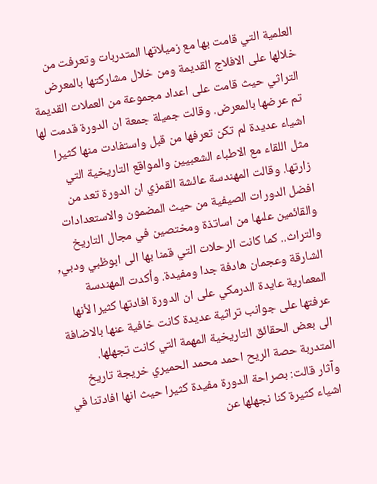العلمية التي قامت بها مع زميلاتها المتدربات وتعرفت من خلالها على الافلاج القديمة ومن خلال مشاركتها بالمعرض التراثي حيث قامت على اعداد مجموعة من العملات القديمة تم عرضها بالمعرض. وقالت جميلة جمعة ان الدورة قدمت لها اشياء عديدة لم تكن تعرفها من قبل واستفادت منها كثيرا مثل اللقاء مع الاطباء الشعبيين والمواقع التاريخية التي زارتها. وقالت المهندسة عائشة القمزي ان الدورة تعد من افضل الدورات الصيفية من حيث المضمون والاستعدادات والقائمين علىها من اساتذة ومختصين في مجال التاريخ والتراث.. كما كانت الرحلات التي قمنا بها الى ابوظبي ودبي, الشارقة وعجمان هادفة جدا ومفيدة. وأكدت المهندسة المعمارية عايدة الدرمكي على ان الدورة افادتها كثيرا لأنها عرفتها على جوانب تراثية عديدة كانت خافية عنها بالاضافة الى بعض الحقائق التاريخية المهمة التي كانت تجهلها. المتدربة حصة الريح احمد محمد الحميري خريجة تاريخ وآثار قالت: بصراحة الدورة مفيدة كثيرا حيث انها افادتنا في اشياء كثيرة كنا نجهلها عن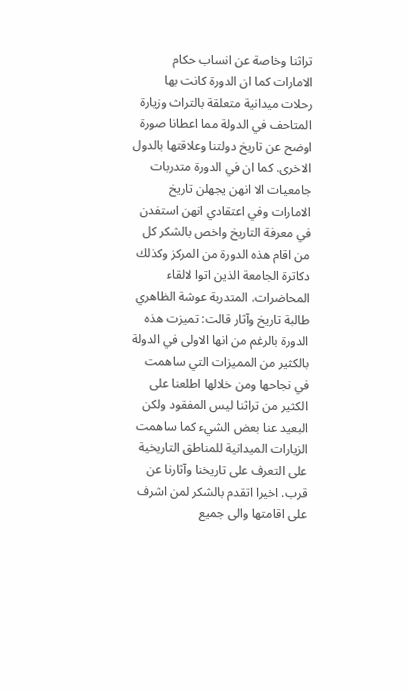تراثنا وخاصة عن انساب حكام الامارات كما ان الدورة كانت بها رحلات ميدانية متعلقة بالتراث وزيارة المتاحف في الدولة مما اعطانا صورة اوضح عن تاريخ دولتنا وعلاقتها بالدول الاخرى. كما ان في الدورة متدربات جامعيات الا انهن يجهلن تاريخ الامارات وفي اعتقادي انهن استفدن في معرفة التاريخ واخص بالشكر كل من اقام هذه الدورة من المركز وكذلك دكاترة الجامعة الذين اتوا لالقاء المحاضرات. المتدربة عوشة الظاهري طالبة تاريخ وآثار قالت: تميزت هذه الدورة بالرغم من انها الاولى في الدولة بالكثير من المميزات التي ساهمت في نجاحها ومن خلالها اطلعنا على الكثير من تراثنا ليس المفقود ولكن البعيد عنا بعض الشيء كما ساهمت الزيارات الميدانية للمناطق التاريخية على التعرف على تاريخنا وآثارنا عن قرب. اخيرا اتقدم بالشكر لمن اشرف على اقامتها والى جميع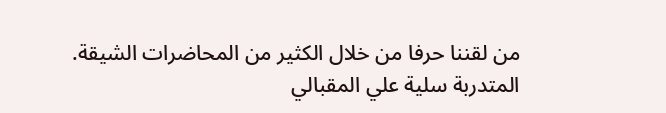من لقننا حرفا من خلال الكثير من المحاضرات الشيقة. المتدربة سلية علي المقبالي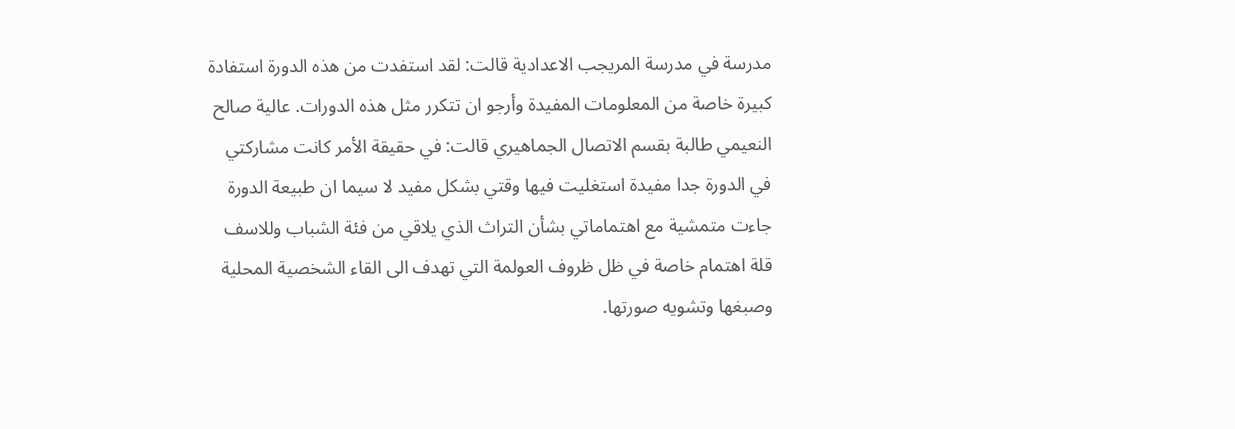مدرسة في مدرسة المريجب الاعدادية قالت: لقد استفدت من هذه الدورة استفادة كبيرة خاصة من المعلومات المفيدة وأرجو ان تتكرر مثل هذه الدورات. عالية صالح النعيمي طالبة بقسم الاتصال الجماهيري قالت: في حقيقة الأمر كانت مشاركتي في الدورة جدا مفيدة استغليت فيها وقتي بشكل مفيد لا سيما ان طبيعة الدورة جاءت متمشية مع اهتماماتي بشأن التراث الذي يلاقي من فئة الشباب وللاسف قلة اهتمام خاصة في ظل ظروف العولمة التي تهدف الى القاء الشخصية المحلية وصبغها وتشويه صورتها.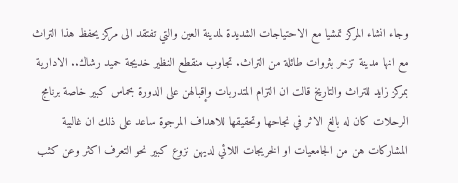وجاء انشاء المركز تمشيا مع الاحتياجات الشديدة لمدينة العين والتي تفتقد الى مركز يحفظ هذا التراث مع انها مدينة تزخر بثروات طائلة من التراث. تجاوب منقطع النظير خديجة حميد رشاك.. الادارية بمركز زايد للتراث والتاريخ قالت ان التزام المتدربات وإقبالهن على الدورة بحماس كبير خاصة برنامج الرحلات كان له بالغ الاثر في نجاحها وتحقيقها للاهداف المرجوة ساعد على ذلك ان غالبية المشاركات هن من الجامعيات او الخريجات اللائي لديهن نزوع كبير نحو التعرف اكثر وعن كثب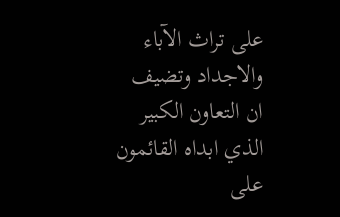على تراث الآباء والاجداد وتضيف ان التعاون الكبير الذي ابداه القائمون على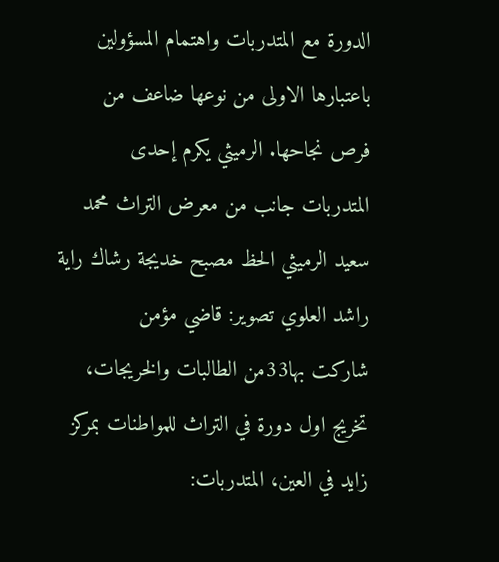الدورة مع المتدربات واهتمام المسؤولين باعتبارها الاولى من نوعها ضاعف من فرص نجاحها. الرميثي يكرم إحدى المتدربات جانب من معرض التراث محمد سعيد الرميثي الحظ مصبح خديجة رشاك راية راشد العلوي تصوير: قاضي مؤمن
شاركت بها33من الطالبات والخريجات، تخريج اول دورة في التراث للمواطنات بمركز زايد في العين، المتدربات: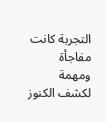التجربة كانت مفاجأة ومهمة لكشف الكنوز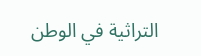التراثية في الوطن